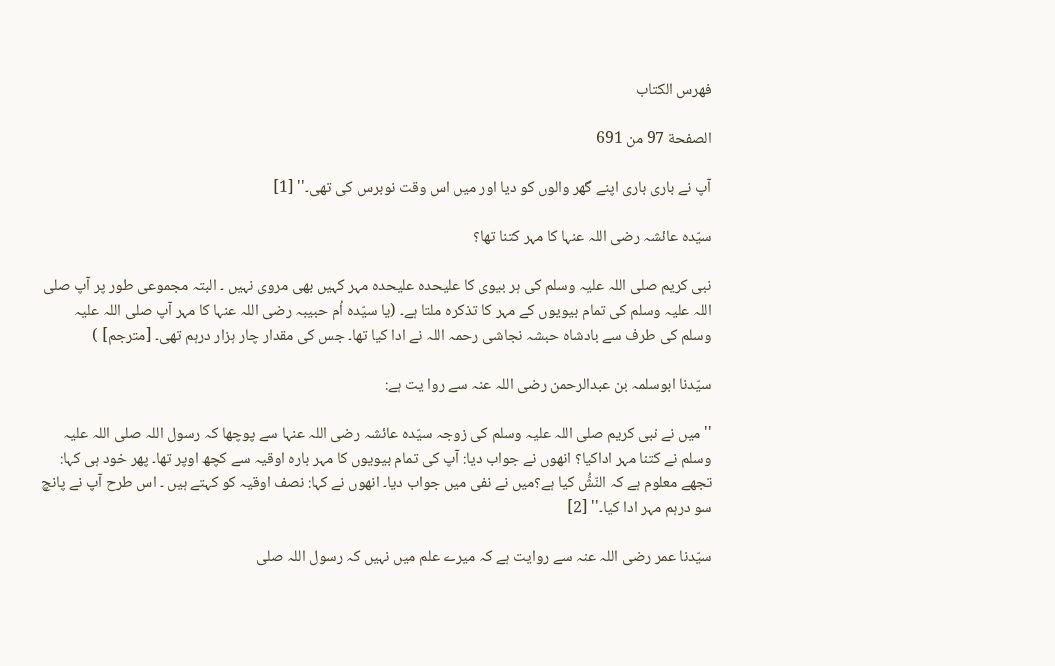فهرس الكتاب

الصفحة 97 من 691

آپ نے باری باری اپنے گھر والوں کو دیا اور میں اس وقت نوبرس کی تھی۔'' [1]

سیّدہ عائشہ رضی اللہ عنہا کا مہر کتنا تھا؟

نبی کریم صلی اللہ علیہ وسلم کی ہر بیوی کا علیحدہ علیحدہ مہر کہیں بھی مروی نہیں ۔ البتہ مجموعی طور پر آپ صلی اللہ علیہ وسلم کی تمام بیویوں کے مہر کا تذکرہ ملتا ہے۔ (یا سیّدہ اُم حبیبہ رضی اللہ عنہا کا مہر آپ صلی اللہ علیہ وسلم کی طرف سے بادشاہ حبشہ نجاشی رحمہ اللہ نے ادا کیا تھا۔ جس کی مقدار چار ہزار درہم تھی۔ [مترجم] )

سیّدنا ابوسلمہ بن عبدالرحمن رضی اللہ عنہ سے روا یت ہے:

''میں نے نبی کریم صلی اللہ علیہ وسلم کی زوجہ سیّدہ عائشہ رضی اللہ عنہا سے پوچھا کہ رسول اللہ صلی اللہ علیہ وسلم نے کتنا مہر اداکیا؟ انھوں نے جواب دیا: آپ کی تمام بیویوں کا مہر بارہ اوقیہ سے کچھ اوپر تھا۔ پھر خود ہی کہا: تجھے معلوم ہے کہ النّشُّ کیا ہے؟میں نے نفی میں جواب دیا۔ انھوں نے کہا: نصف اوقیہ کو کہتے ہیں ۔ اس طرح آپ نے پانچ سو درہم مہر ادا کیا۔'' [2]

سیّدنا عمر رضی اللہ عنہ سے روایت ہے کہ میرے علم میں نہیں کہ رسول اللہ صلی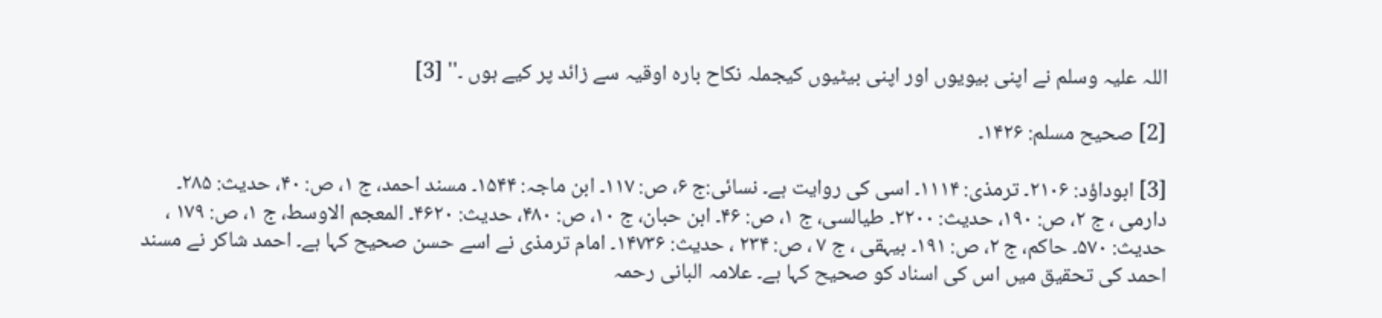اللہ علیہ وسلم نے اپنی بیویوں اور اپنی بیٹیوں کیجملہ نکاح بارہ اوقیہ سے زائد پر کیے ہوں ۔'' [3]

[2] صحیح مسلم: ۱۴۲۶۔

[3] ابوداؤد: ۲۱۰۶۔ ترمذی: ۱۱۱۴۔ اسی کی روایت ہے۔ نسائی:ج ۶، ص: ۱۱۷۔ ابن ماجہ: ۱۵۴۴۔ مسند احمد، ج ۱، ص: ۴۰، حدیث: ۲۸۵۔ دارمی ، ج ۲، ص: ۱۹۰، حدیث: ۲۲۰۰۔ طیالسی، ج ۱، ص: ۴۶۔ ابن حبان، ج ۱۰، ص: ۴۸۰، حدیث: ۴۶۲۰۔ المعجم الاوسط، ج ۱، ص: ۱۷۹ ، حدیث: ۵۷۰۔ حاکم، ج ۲، ص: ۱۹۱۔ بیہقی ، ج ۷ ، ص: ۲۳۴ ، حدیث: ۱۴۷۳۶۔ امام ترمذی نے اسے حسن صحیح کہا ہے۔ احمد شاکر نے مسند احمد کی تحقیق میں اس کی اسناد کو صحیح کہا ہے۔ علامہ البانی رحمہ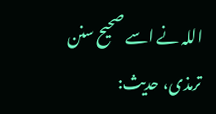اللہ نے اسے صحیح سنن ترمذی، حدیث: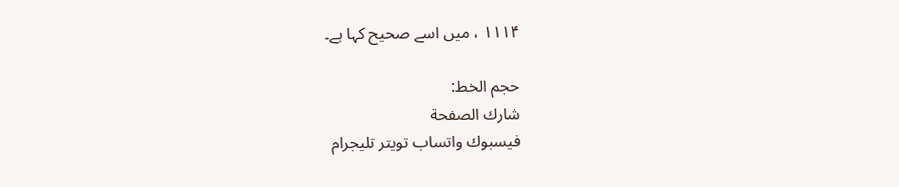۱۱۱۴ ، میں اسے صحیح کہا ہے۔

حجم الخط:
شارك الصفحة
فيسبوك واتساب تويتر تليجرام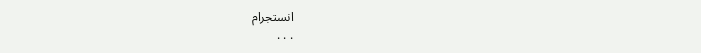انستجرام
. . .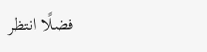فضلًا انتظر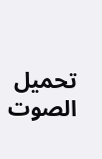تحميل الصوت